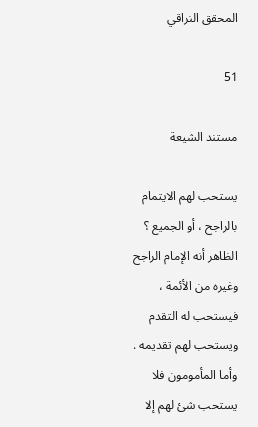المحقق النراقي

51

مستند الشيعة

يستحب لهم الايتمام بالراجح ، أو الجميع ؟ الظاهر أنه الإمام الراجح وغيره من الأئمة ، فيستحب له التقدم ويستحب لهم تقديمه . وأما المأمومون فلا يستحب شئ لهم إلا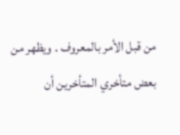من قبل الأمر بالمعروف . ويظهر من بعض متأخري المتأخرين أن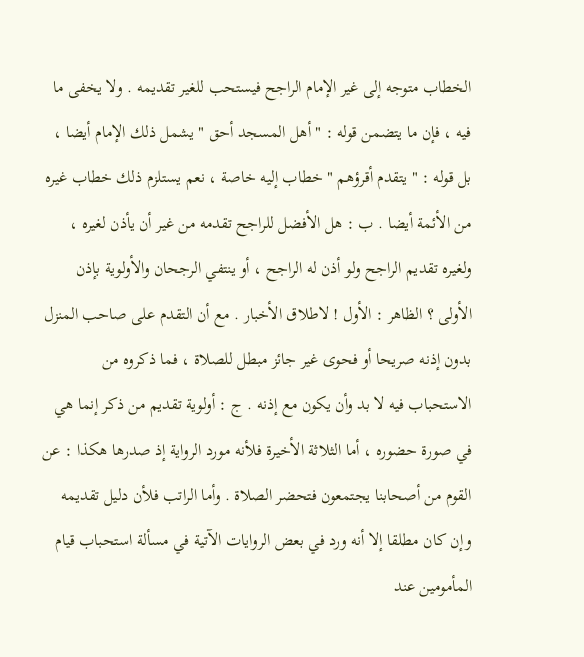الخطاب متوجه إلى غير الإمام الراجح فيستحب للغير تقديمه . ولا يخفى ما فيه ، فإن ما يتضمن قوله : " أهل المسجد أحق " يشمل ذلك الإمام أيضا ، بل قوله : " يتقدم أقرؤهم " خطاب إليه خاصة ، نعم يستلزم ذلك خطاب غيره من الأئمة أيضا . ب : هل الأفضل للراجح تقدمه من غير أن يأذن لغيره ، ولغيره تقديم الراجح ولو أذن له الراجح ، أو ينتفي الرجحان والأولوية بإذن الأولى ؟ الظاهر : الأول ! لاطلاق الأخبار . مع أن التقدم على صاحب المنزل بدون إذنه صريحا أو فحوى غير جائز مبطل للصلاة ، فما ذكروه من الاستحباب فيه لا بد وأن يكون مع إذنه . ج : أولوية تقديم من ذكر إنما هي في صورة حضوره ، أما الثلاثة الأخيرة فلأنه مورد الرواية إذ صدرها هكذا : عن القوم من أصحابنا يجتمعون فتحضر الصلاة . وأما الراتب فلأن دليل تقديمه وإن كان مطلقا إلا أنه ورد في بعض الروايات الآتية في مسألة استحباب قيام المأمومين عند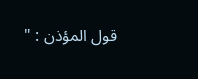قول المؤذن : "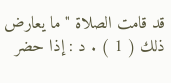قد قامت الصلاة " ما يعارض ذلك ( 1 ) . د : إذا حضر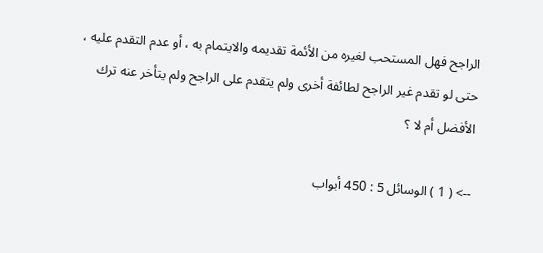الراجح فهل المستحب لغيره من الأئمة تقديمه والايتمام به ، أو عدم التقدم عليه ، حتى لو تقدم غير الراجح لطائفة أخرى ولم يتقدم على الراجح ولم يتأخر عنه ترك الأفضل أم لا ؟

--> ( 1 ) الوسائل 5 : 450 أبواب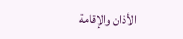الأذان والإقامة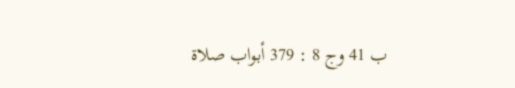ب 41 وج 8 : 379 أبواب صلاة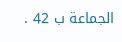الجماعة ب 42 .